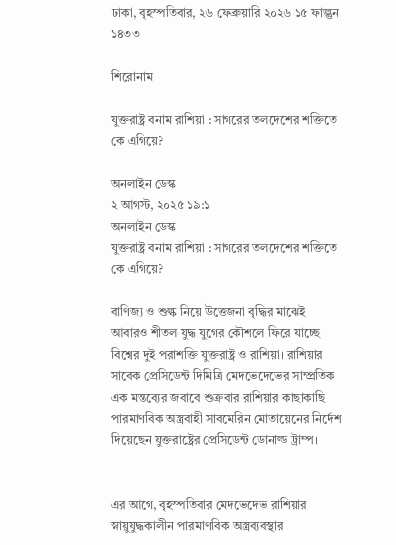ঢাকা, বৃহস্পতিবার, ২৬ ফেব্রুয়ারি ২০২৬ ১৫ ফাল্গুন ১৪৩৩

শিরোনাম

যুক্তরাষ্ট্র বনাম রাশিয়া : সাগরের তলদেশের শক্তিতে কে এগিয়ে?

অনলাইন ডেস্ক
২ আগস্ট, ২০২৫ ১৯:১
অনলাইন ডেস্ক
যুক্তরাষ্ট্র বনাম রাশিয়া : সাগরের তলদেশের শক্তিতে কে এগিয়ে?

বাণিজ্য ও শুল্ক নিয়ে উত্তেজনা বৃদ্ধির মাঝেই আবারও শীতল যুদ্ধ যুগের কৌশলে ফিরে যাচ্ছে বিশ্বের দুই পরাশক্তি যুক্তরাষ্ট্র ও রাশিয়া। রাশিয়ার সাবেক প্রেসিডেন্ট দিমিত্রি মেদভেদেভের সাম্প্রতিক এক মন্তব্যের জবাবে শুক্রবার রাশিয়ার কাছাকাছি পারমাণবিক অস্ত্রবাহী সাবমেরিন মোতায়েনের নির্দেশ দিয়েছেন যুক্তরাষ্ট্রের প্রেসিডেন্ট ডোনাল্ড ট্রাম্প।


এর আগে, বৃহস্পতিবার মেদভেদেভ রাশিয়ার স্নায়ুযুদ্ধকালীন পারমাণবিক অস্ত্রব্যবস্থার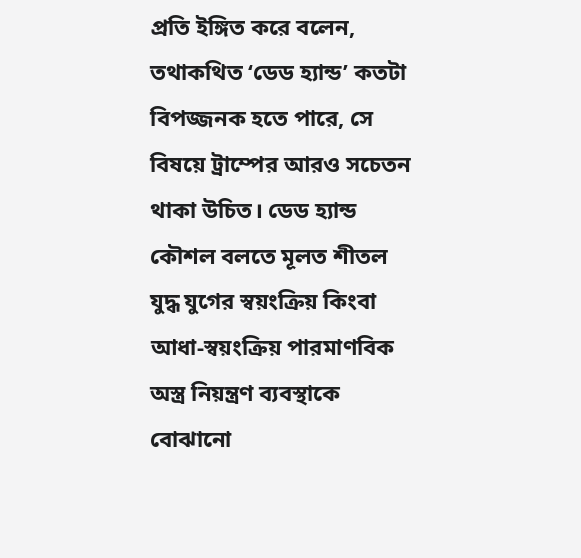প্রতি ইঙ্গিত করে বলেন, তথাকথিত ‘ডেড হ্যান্ড’ কতটা বিপজ্জনক হতে পারে, সে বিষয়ে ট্রাম্পের আরও সচেতন থাকা উচিত। ডেড হ্যান্ড কৌশল বলতে মূলত শীতল যুদ্ধ যুগের স্বয়ংক্রিয় কিংবা আধা-স্বয়ংক্রিয় পারমাণবিক অস্ত্র নিয়ন্ত্রণ ব্যবস্থাকে বোঝানো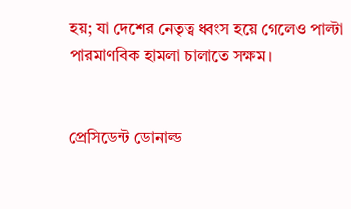হয়; যা দেশের নেতৃত্ব ধ্বংস হয়ে গেলেও পাল্টা পারমাণবিক হামলা চালাতে সক্ষম।


প্রেসিডেন্ট ডোনাল্ড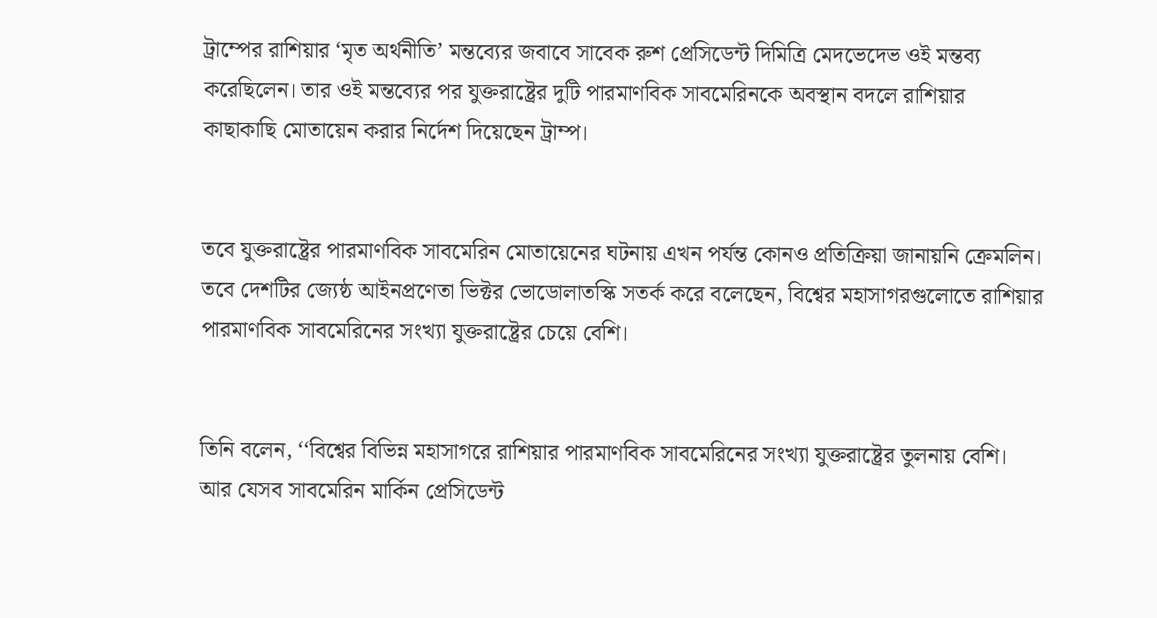ট্রাম্পের রাশিয়ার ‘মৃত অর্থনীতি’ মন্তব্যের জবাবে সাবেক রুশ প্রেসিডেন্ট দিমিত্রি মেদভেদেভ ওই মন্তব্য করেছিলেন। তার ওই মন্তব্যের পর যুক্তরাষ্ট্রের দুটি পারমাণবিক সাবমেরিনকে অবস্থান বদলে রাশিয়ার কাছাকাছি মোতায়েন করার নির্দেশ দিয়েছেন ট্রাম্প।


তবে যুক্তরাষ্ট্রের পারমাণবিক সাবমেরিন মোতায়েনের ঘটনায় এখন পর্যন্ত কোনও প্রতিক্রিয়া জানায়নি ক্রেমলিন। তবে দেশটির জ্যেষ্ঠ আইনপ্রণেতা ভিক্টর ভোডোলাতস্কি সতর্ক করে বলেছেন, বিশ্বের মহাসাগরগুলোতে রাশিয়ার পারমাণবিক সাবমেরিনের সংখ্যা যুক্তরাষ্ট্রের চেয়ে বেশি।


তিনি বলেন, ‘‘বিশ্বের বিভিন্ন মহাসাগরে রাশিয়ার পারমাণবিক সাবমেরিনের সংখ্যা যুক্তরাষ্ট্রের তুলনায় বেশি। আর যেসব সাবমেরিন মার্কিন প্রেসিডেন্ট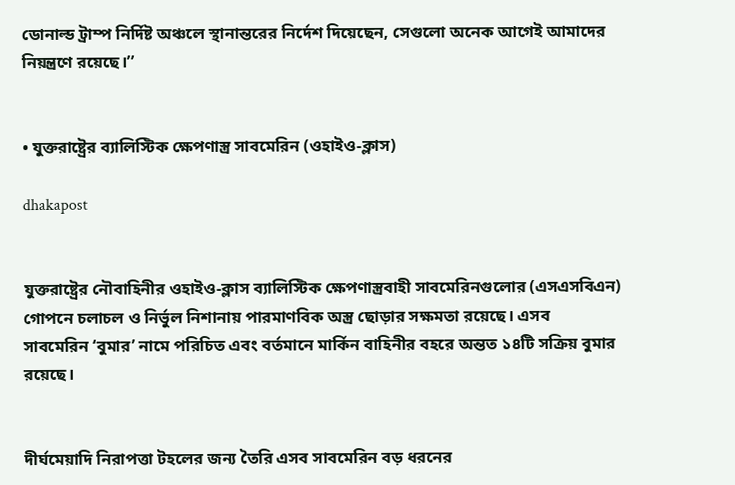ডোনাল্ড ট্রাম্প নির্দিষ্ট অঞ্চলে স্থানান্তরের নির্দেশ দিয়েছেন, সেগুলো অনেক আগেই আমাদের নিয়ন্ত্রণে রয়েছে।’’


• যুক্তরাষ্ট্রের ব্যালিস্টিক ক্ষেপণাস্ত্র সাবমেরিন (ওহাইও-ক্লাস)

dhakapost


যুক্তরাষ্ট্রের নৌবাহিনীর ওহাইও-ক্লাস ব্যালিস্টিক ক্ষেপণাস্ত্রবাহী সাবমেরিনগুলোর (এসএসবিএন) গোপনে চলাচল ও নির্ভুল নিশানায় পারমাণবিক অস্ত্র ছোড়ার সক্ষমতা রয়েছে। এসব সাবমেরিন ‌‘বুমার’ নামে পরিচিত এবং বর্তমানে মার্কিন বাহিনীর বহরে অন্তত ১৪টি সক্রিয় বুমার রয়েছে।


দীর্ঘমেয়াদি নিরাপত্তা টহলের জন্য তৈরি এসব সাবমেরিন বড় ধরনের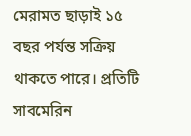মেরামত ছাড়াই ১৫ বছর পর্যন্ত সক্রিয় থাকতে পারে। প্রতিটি সাবমেরিন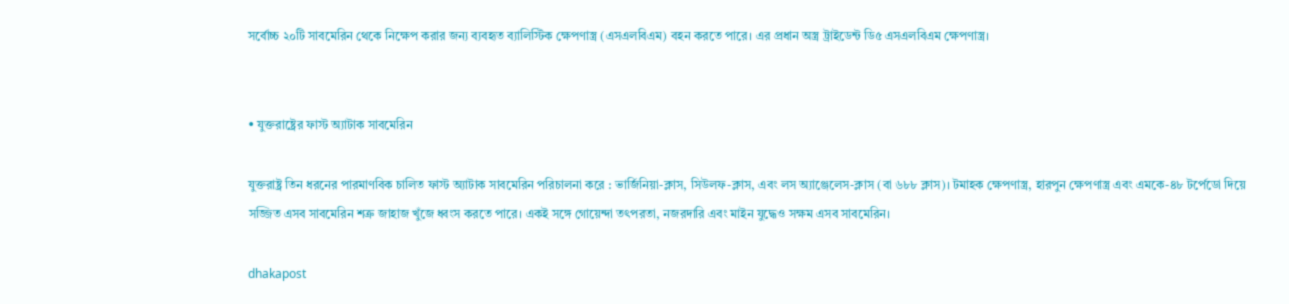সর্বোচ্চ ২০টি সাবমেরিন থেকে নিক্ষেপ করার জন্য ব্যবহৃত ব্যালিস্টিক ক্ষেপণাস্ত্র (এসএলবিএম) বহন করতে পারে। এর প্রধান অস্ত্র ট্রাইডেন্ট ডি৫ এসএলবিএম ক্ষেপণাস্ত্র।


• যুক্তরাষ্ট্রের ফাস্ট অ্যাটাক সাবমেরিন

যুক্তরাষ্ট্র তিন ধরনের পারমাণবিক চালিত ফাস্ট অ্যাটাক সাবমেরিন পরিচালনা করে : ভার্জিনিয়া-ক্লাস, সিউলফ-ক্লাস, এবং লস অ্যাঞ্জেলেস-ক্লাস (বা ৬৮৮ ক্লাস)। টমাহক ক্ষেপণাস্ত্র, হারপুন ক্ষেপণাস্ত্র এবং এমকে-৪৮ টর্পেডো দিয়ে সজ্জিত এসব সাবমেরিন শত্রু জাহাজ খুঁজে ধ্বংস করতে পারে। একই সঙ্গে গোয়েন্দা তৎপরতা, নজরদারি এবং মাইন যুদ্ধেও সক্ষম এসব সাবমেরিন।

dhakapost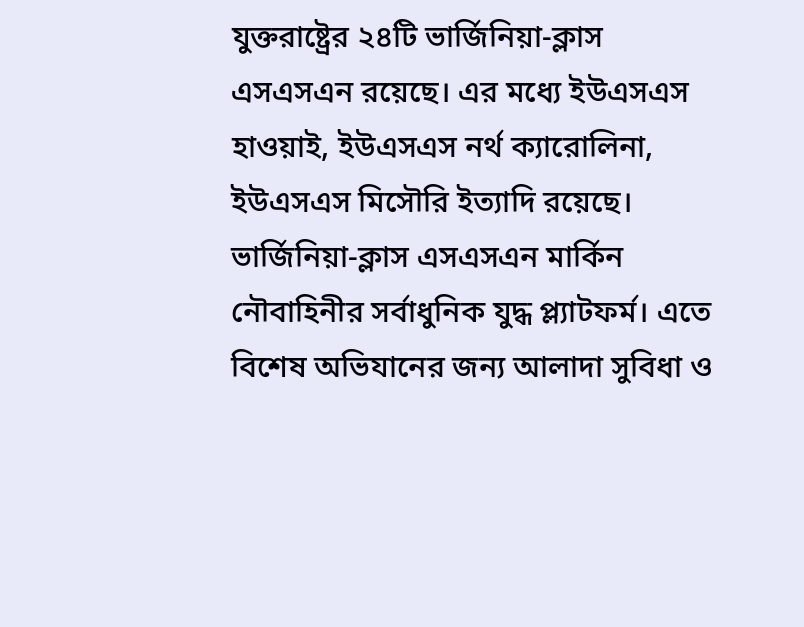যুক্তরাষ্ট্রের ২৪টি ভার্জিনিয়া-ক্লাস এসএসএন রয়েছে। এর মধ্যে ইউএসএস হাওয়াই, ইউএসএস নর্থ ক্যারোলিনা, ইউএসএস মিসৌরি ইত্যাদি রয়েছে। ভার্জিনিয়া-ক্লাস এসএসএন মার্কিন নৌবাহিনীর সর্বাধুনিক যুদ্ধ প্ল্যাটফর্ম। এতে বিশেষ অভিযানের জন্য আলাদা সুবিধা ও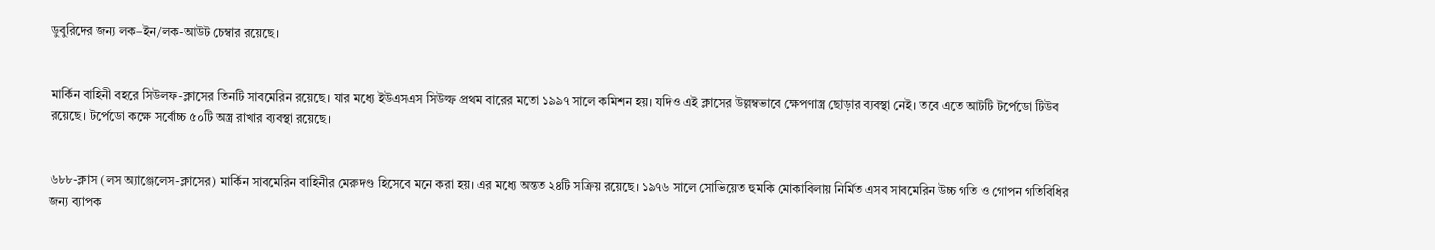ডুবুরিদের জন্য লক–ইন/লক-আউট চেম্বার রয়েছে।


মার্কিন বাহিনী বহরে সিউলফ-ক্লাসের তিনটি সাবমেরিন রয়েছে। যার মধ্যে ইউএসএস সিউল্ফ প্রথম বারের মতো ১৯৯৭ সালে কমিশন হয়। যদিও এই ক্লাসের উল্লম্বভাবে ক্ষেপণাস্ত্র ছোড়ার ব্যবস্থা নেই। তবে এতে আটটি টর্পেডো টিউব রয়েছে। টর্পেডো কক্ষে সর্বোচ্চ ৫০টি অস্ত্র রাখার ব্যবস্থা রয়েছে।


৬৮৮-ক্লাস (লস অ্যাঞ্জেলেস-ক্লাসের) মার্কিন সাবমেরিন বাহিনীর মেরুদণ্ড হিসেবে মনে করা হয়। এর মধ্যে অন্তত ২৪টি সক্রিয় রয়েছে। ১৯৭৬ সালে সোভিয়েত হুমকি মোকাবিলায় নির্মিত এসব সাবমেরিন উচ্চ গতি ও গোপন গতিবিধির জন্য ব্যাপক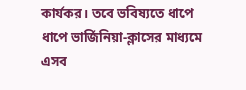কার্যকর। তবে ভবিষ্যতে ধাপে ধাপে ভার্জিনিয়া-ক্লাসের মাধ্যমে এসব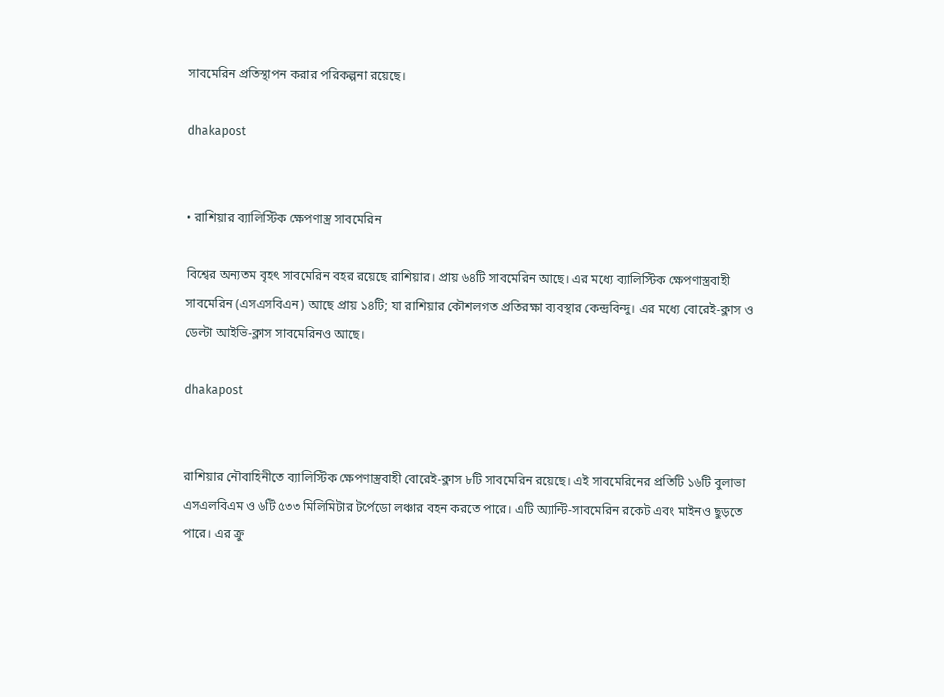সাবমেরিন প্রতিস্থাপন করার পরিকল্পনা রয়েছে।

dhakapost


• রাশিয়ার ব্যালিস্টিক ক্ষেপণাস্ত্র সাবমেরিন

বিশ্বের অন্যতম বৃহৎ সাবমেরিন বহর রয়েছে রাশিয়ার। প্রায় ৬৪টি সাবমেরিন আছে। এর মধ্যে ব্যালিস্টিক ক্ষেপণাস্ত্রবাহী সাবমেরিন (এসএসবিএন) আছে প্রায় ১৪টি; যা রাশিয়ার কৌশলগত প্রতিরক্ষা ব্যবস্থার কেন্দ্রবিন্দু। এর মধ্যে বোরেই-ক্লাস ও ডেল্টা আইভি-ক্লাস সাবমেরিনও আছে।

dhakapost


রাশিয়ার নৌবাহিনীতে ব্যালিস্টিক ক্ষেপণাস্ত্রবাহী বোরেই-ক্লাস ৮টি সাবমেরিন রয়েছে। এই সাবমেরিনের প্রতিটি ১৬টি বুলাভা এসএলবিএম ও ৬টি ৫৩৩ মিলিমিটার টর্পেডো লঞ্চার বহন করতে পারে। এটি অ্যান্টি-সাবমেরিন রকেট এবং মাইনও ছুড়তে পারে। এর ক্রু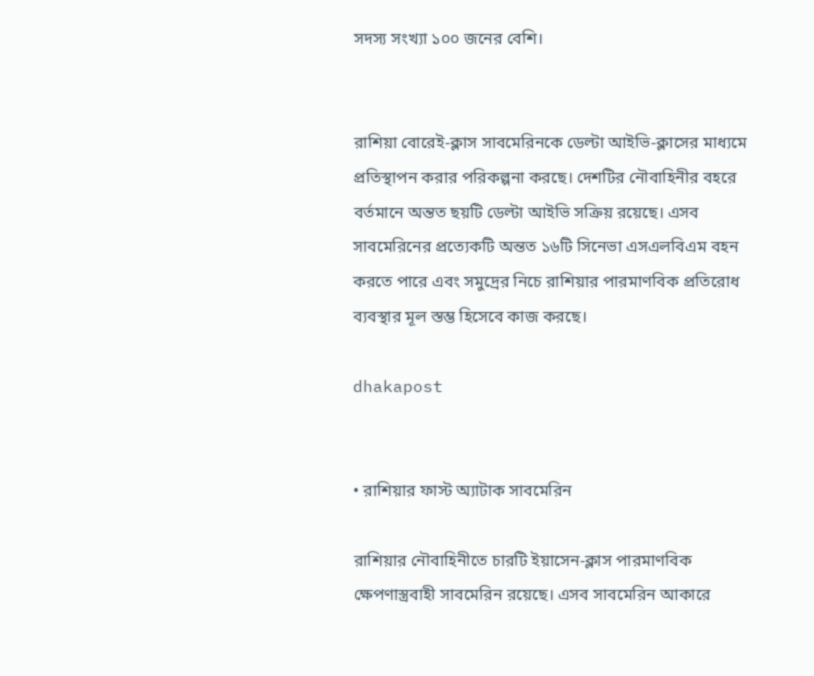সদস্য সংখ্যা ১০০ জনের বেশি।


রাশিয়া বোরেই-ক্লাস সাবমেরিনকে ডেল্টা আইভি-ক্লাসের মাধ্যমে প্রতিস্থাপন করার পরিকল্পনা করছে। দেশটির নৌবাহিনীর বহরে বর্তমানে অন্তত ছয়টি ডেল্টা আইভি সক্রিয় রয়েছে। এসব সাবমেরিনের প্রত্যেকটি অন্তত ১৬টি সিনেভা এসএলবিএম বহন করতে পারে এবং সমুদ্রের নিচে রাশিয়ার পারমাণবিক প্রতিরোধ ব্যবস্থার মূল স্তম্ভ হিসেবে কাজ করছে।

dhakapost


• রাশিয়ার ফাস্ট অ্যাটাক সাবমেরিন

রাশিয়ার নৌবাহিনীতে চারটি ইয়াসেন-ক্লাস পারমাণবিক ক্ষেপণাস্ত্রবাহী সাবমেরিন রয়েছে। এসব সাবমেরিন আকারে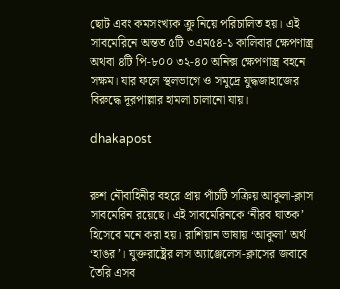ছোট এবং কমসংখ্যক ক্রু নিয়ে পরিচালিত হয়। এই সাবমেরিনে অন্তত ৫টি ৩এম৫৪-১ কালিবার ক্ষেপণাস্ত্র অথবা ৪টি পি-৮০০ ৩২-৪০ অনিক্স ক্ষেপণাস্ত্র বহনে সক্ষম। যার ফলে স্থলভাগে ও সমুদ্রে যুদ্ধজাহাজের বিরুদ্ধে দূরপাল্লার হামলা চালানো যায়।

dhakapost


রুশ নৌবাহিনীর বহরে প্রায় পাঁচটি সক্রিয় আকুলা-ক্লাস সাবমেরিন রয়েছে। এই সাবমেরিনকে ‘নীরব ঘাতক’ হিসেবে মনে করা হয়। রাশিয়ান ভাষায় ‘আকুলা’ অর্থ ‘হাঙর’। যুক্তরাষ্ট্রের লস অ্যাঞ্জেলেস-ক্লাসের জবাবে তৈরি এসব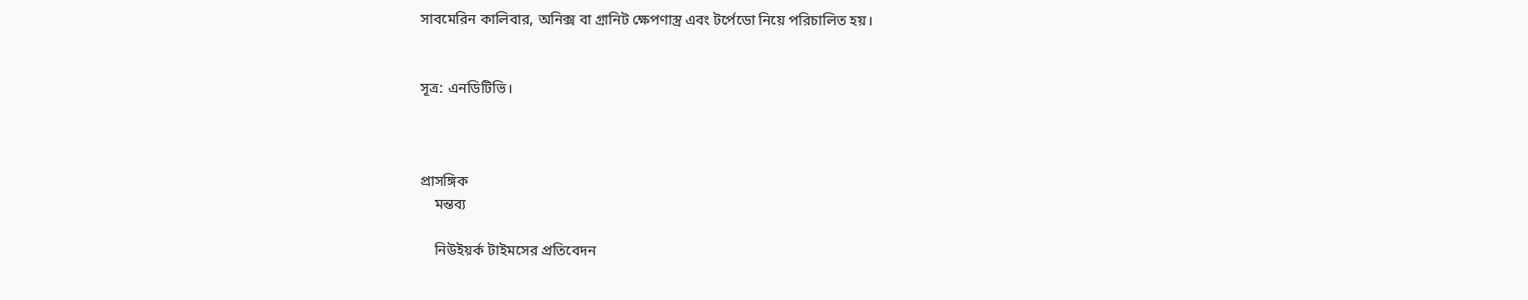সাবমেরিন কালিবার, অনিক্স বা গ্রানিট ক্ষেপণাস্ত্র এবং টর্পেডো নিয়ে পরিচালিত হয়।


সূত্র: এনডিটিভি।



প্রাসঙ্গিক
    মন্তব্য

    নিউইয়র্ক টাইমসের প্রতিবেদন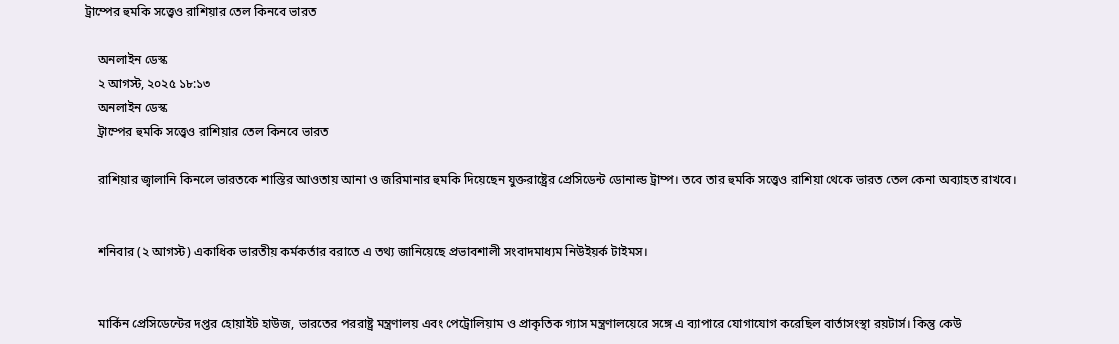ট্রাম্পের হুমকি সত্ত্বেও রাশিয়ার তেল কিনবে ভারত

    অনলাইন ডেস্ক
    ২ আগস্ট, ২০২৫ ১৮:১৩
    অনলাইন ডেস্ক
    ট্রাম্পের হুমকি সত্ত্বেও রাশিয়ার তেল কিনবে ভারত

    রাশিয়ার জ্বালানি কিনলে ভারতকে শাস্তির আওতায় আনা ও জরিমানার হুমকি দিয়েছেন যুক্তরাষ্ট্রের প্রেসিডেন্ট ডোনাল্ড ট্রাম্প। তবে তার হুমকি সত্ত্বেও রাশিয়া থেকে ভারত তেল কেনা অব্যাহত রাখবে।


    শনিবার (২ আগস্ট) একাধিক ভারতীয় কর্মকর্তার বরাতে এ তথ্য জানিয়েছে প্রভাবশালী সংবাদমাধ্যম নিউইয়র্ক টাইমস।


    মার্কিন প্রেসিডেন্টের দপ্তর হোয়াইট হাউজ, ভারতের পররাষ্ট্র মন্ত্রণালয় এবং পেট্রোলিয়াম ও প্রাকৃতিক গ্যাস মন্ত্রণালয়েরে সঙ্গে এ ব্যাপারে যোগাযোগ করেছিল বার্তাসংস্থা রয়টার্স। কিন্তু কেউ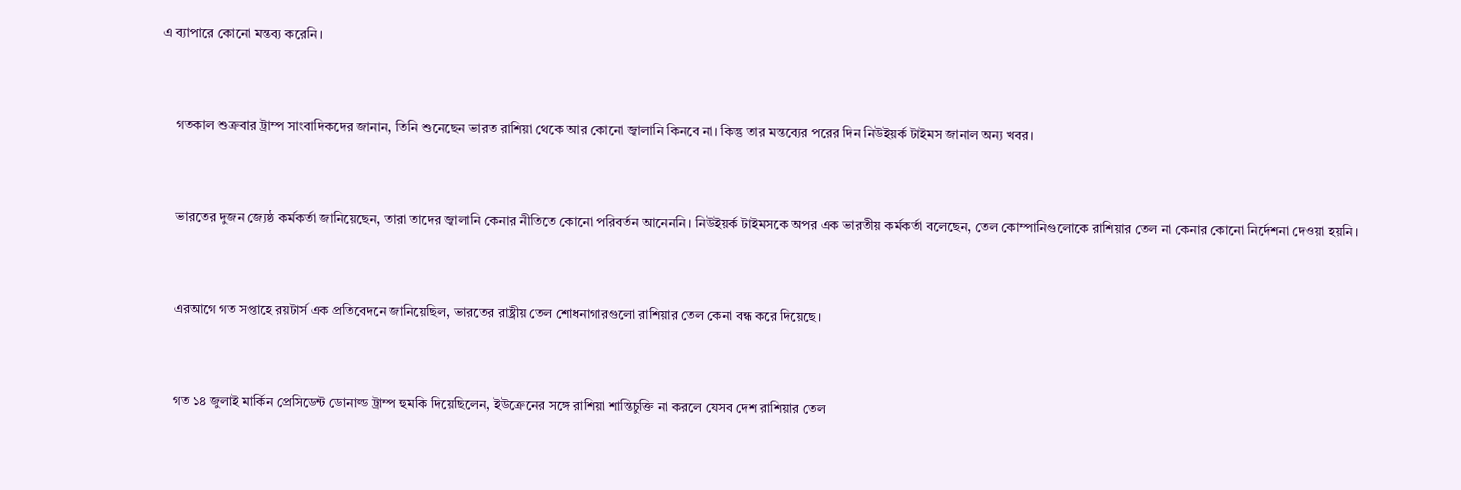এ ব্যাপারে কোনো মন্তব্য করেনি।


    গতকাল শুক্রবার ট্রাম্প সাংবাদিকদের জানান, তিনি শুনেছেন ভারত রাশিয়া থেকে আর কোনো জ্বালানি কিনবে না। কিন্তু তার মন্তব্যের পরের দিন নিউইয়র্ক টাইমস জানাল অন্য খবর।


    ভারতের দুজন জ্যেষ্ঠ কর্মকর্তা জানিয়েছেন, তারা তাদের জ্বালানি কেনার নীতিতে কোনো পরিবর্তন আনেননি। নিউইয়র্ক টাইমসকে অপর এক ভারতীয় কর্মকর্তা বলেছেন, তেল কোম্পানিগুলোকে রাশিয়ার তেল না কেনার কোনো নির্দেশনা দেওয়া হয়নি।


    এরআগে গত সপ্তাহে রয়টার্স এক প্রতিবেদনে জানিয়েছিল, ভারতের রাষ্ট্রীয় তেল শোধনাগারগুলো রাশিয়ার তেল কেনা বন্ধ করে দিয়েছে।


    গত ১৪ জুলাই মার্কিন প্রেসিডেন্ট ডোনাল্ড ট্রাম্প হুমকি দিয়েছিলেন, ইউক্রেনের সঙ্গে রাশিয়া শান্তিচুক্তি না করলে যেসব দেশ রাশিয়ার তেল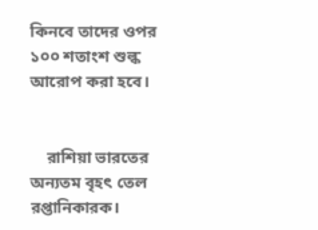কিনবে তাদের ওপর ১০০ শতাংশ শুল্ক আরোপ করা হবে।


    রাশিয়া ভারতের অন্যতম বৃহৎ তেল রপ্তানিকারক।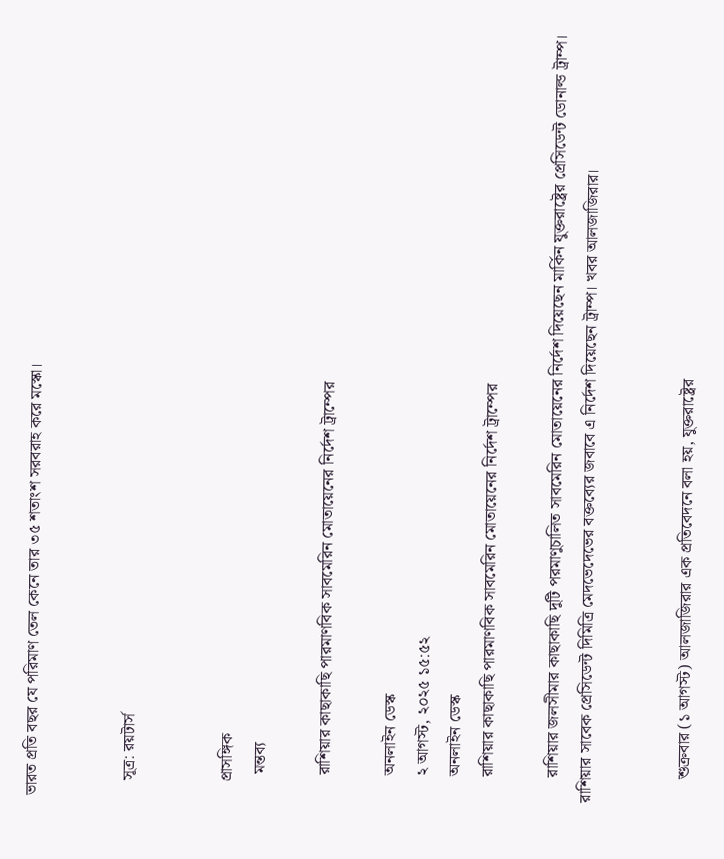ভারত প্রতি বছর যে পরিমাণ তেল কেনে তার ৩৫ শতাংশ সরবরাহ করে মস্কো।


    সূত্র: রয়টার্স


    প্রাসঙ্গিক
      মন্তব্য

      রাশিয়ার কাছাকাছি পারমাণবিক সাবমেরিন মোতায়েনের নির্দেশ ট্রাম্পের

      অনলাইন ডেস্ক
      ২ আগস্ট, ২০২৫ ১৫:৫২
      অনলাইন ডেস্ক
      রাশিয়ার কাছাকাছি পারমাণবিক সাবমেরিন মোতায়েনের নির্দেশ ট্রাম্পের

      রাশিয়ার জলসীমার কাছাকাছি দুটি পরমাণুচালিত সাবমেরিন মোতায়েনের নির্দেশ দিয়েছেন মার্কিন যুক্তরাষ্ট্রের প্রেসিডেন্ট ডোনাল্ড ট্রাম্প। রাশিয়ার সাবেক প্রেসিডেন্ট দিমিত্রি মেদভেদেভের বক্তব্যের জবাবে এ নির্দেশ দিয়েছেন ট্রাম্প। খবর আলজাজিরার।


      শুক্রবার (১ আগস্ট) আলজাজিরার এক প্রতিবেদনে বলা হয়, যুক্তরাষ্ট্রের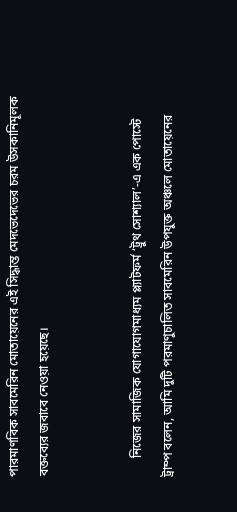পারমাণবিক সাবমেরিন মোতায়েনের এই সিদ্ধান্ত মেদভেদেভের চরম উসকানিমূলক বক্তব্যের জবাবে নেওয়া হয়েছে।


      নিজের সামাজিক যোগাযোগমাধ্যম প্ল্যাটফর্ম ‘ট্রুথ সোশ্যাল’-এ এক পোস্টে ট্রাম্প বলেন, আমি দুটি পরমাণুচালিত সাবমেরিন উপযুক্ত অঞ্চলে মোতায়েনের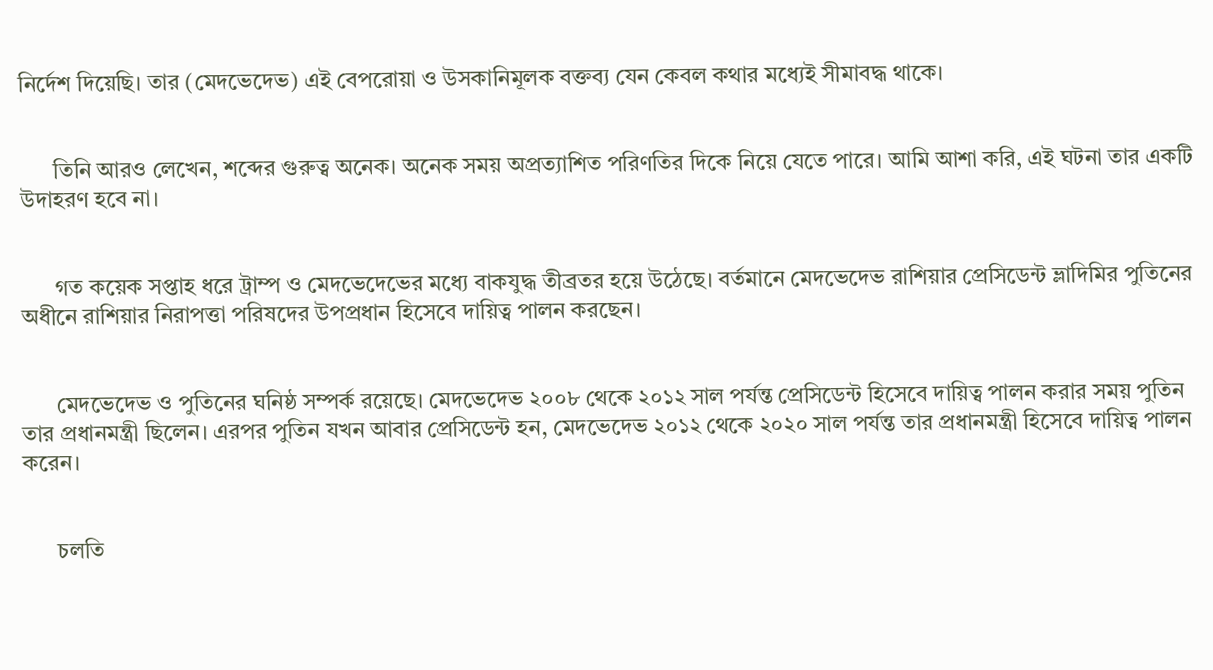নির্দেশ দিয়েছি। তার (মেদভেদেভ) এই বেপরোয়া ও উসকানিমূলক বক্তব্য যেন কেবল কথার মধ্যেই সীমাবদ্ধ থাকে।


      তিনি আরও লেখেন, শব্দের গুরুত্ব অনেক। অনেক সময় অপ্রত্যাশিত পরিণতির দিকে নিয়ে যেতে পারে। আমি আশা করি, এই ঘটনা তার একটি উদাহরণ হবে না।


      গত কয়েক সপ্তাহ ধরে ট্রাম্প ও মেদভেদেভের মধ্যে বাকযুদ্ধ তীব্রতর হয়ে উঠেছে। বর্তমানে মেদভেদেভ রাশিয়ার প্রেসিডেন্ট ভ্লাদিমির পুতিনের অধীনে রাশিয়ার নিরাপত্তা পরিষদের উপপ্রধান হিসেবে দায়িত্ব পালন করছেন।


      মেদভেদেভ ও পুতিনের ঘনিষ্ঠ সম্পর্ক রয়েছে। মেদভেদেভ ২০০৮ থেকে ২০১২ সাল পর্যন্ত প্রেসিডেন্ট হিসেবে দায়িত্ব পালন করার সময় পুতিন তার প্রধানমন্ত্রী ছিলেন। এরপর পুতিন যখন আবার প্রেসিডেন্ট হন, মেদভেদেভ ২০১২ থেকে ২০২০ সাল পর্যন্ত তার প্রধানমন্ত্রী হিসেবে দায়িত্ব পালন করেন।


      চলতি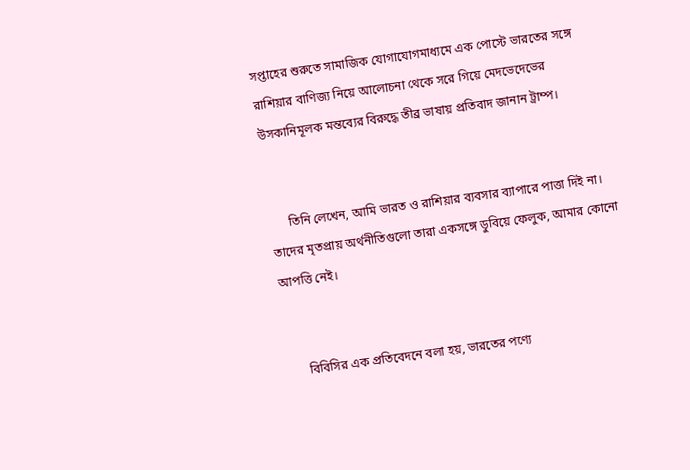সপ্তাহের শুরুতে সামাজিক যোগাযোগমাধ্যমে এক পোস্টে ভারতের সঙ্গে রাশিয়ার বাণিজ্য নিয়ে আলোচনা থেকে সরে গিয়ে মেদভেদেভের উসকানিমূলক মন্তব্যের বিরুদ্ধে তীব্র ভাষায় প্রতিবাদ জানান ট্রাম্প।


      তিনি লেখেন, আমি ভারত ও রাশিয়ার ব্যবসার ব্যাপারে পাত্তা দিই না। তাদের মৃতপ্রায় অর্থনীতিগুলো তারা একসঙ্গে ডুবিয়ে ফেলুক, আমার কোনো আপত্তি নেই।


      বিবিসির এক প্রতিবেদনে বলা হয়, ভারতের পণ্যে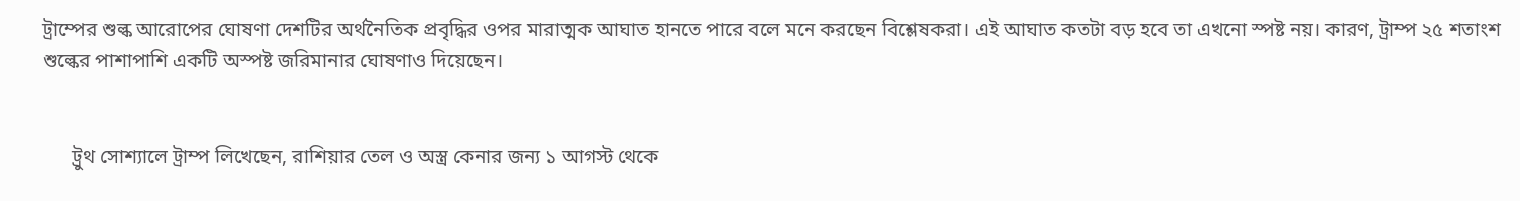ট্রাম্পের শুল্ক আরোপের ঘোষণা দেশটির অর্থনৈতিক প্রবৃদ্ধির ওপর মারাত্মক আঘাত হানতে পারে বলে মনে করছেন বিশ্লেষকরা। এই আঘাত কতটা বড় হবে তা এখনো স্পষ্ট নয়। কারণ, ট্রাম্প ২৫ শতাংশ শুল্কের পাশাপাশি একটি অস্পষ্ট জরিমানার ঘোষণাও দিয়েছেন।


      ট্রুথ সোশ্যালে ট্রাম্প লিখেছেন, রাশিয়ার তেল ও অস্ত্র কেনার জন্য ১ আগস্ট থেকে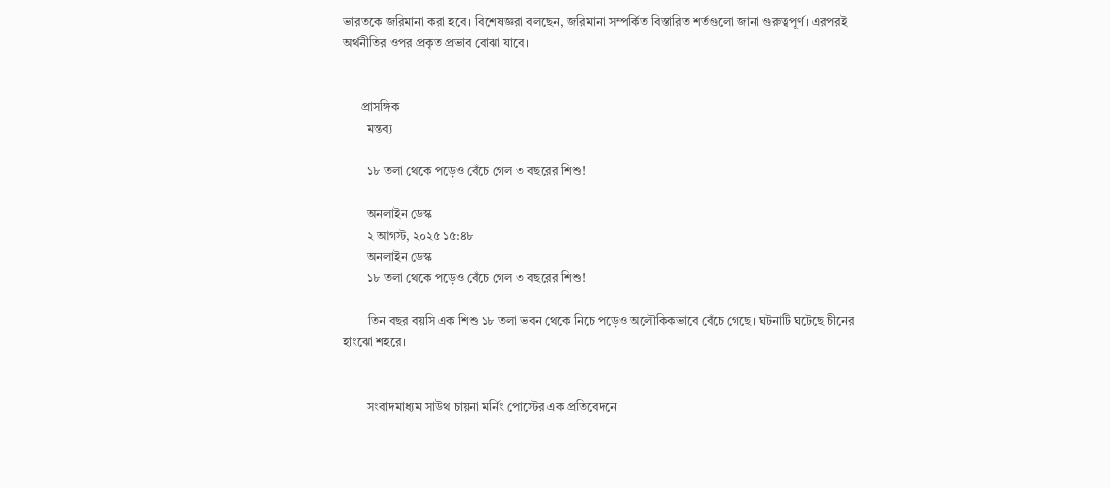ভারতকে জরিমানা করা হবে। বিশেষজ্ঞরা বলছেন, জরিমানা সম্পর্কিত বিস্তারিত শর্তগুলো জানা গুরুত্বপূর্ণ। এরপরই অর্থনীতির ওপর প্রকৃত প্রভাব বোঝা যাবে।


      প্রাসঙ্গিক
        মন্তব্য

        ১৮ তলা থেকে পড়েও বেঁচে গেল ৩ বছরের শিশু!

        অনলাইন ডেস্ক
        ২ আগস্ট, ২০২৫ ১৫:৪৮
        অনলাইন ডেস্ক
        ১৮ তলা থেকে পড়েও বেঁচে গেল ৩ বছরের শিশু!

        তিন বছর বয়সি এক শিশু ১৮ তলা ভবন থেকে নিচে পড়েও অলৌকিকভাবে বেঁচে গেছে। ঘটনাটি ঘটেছে চীনের হাংঝো শহরে।


        সংবাদমাধ্যম সাউথ চায়না মর্নিং পোস্টের এক প্রতিবেদনে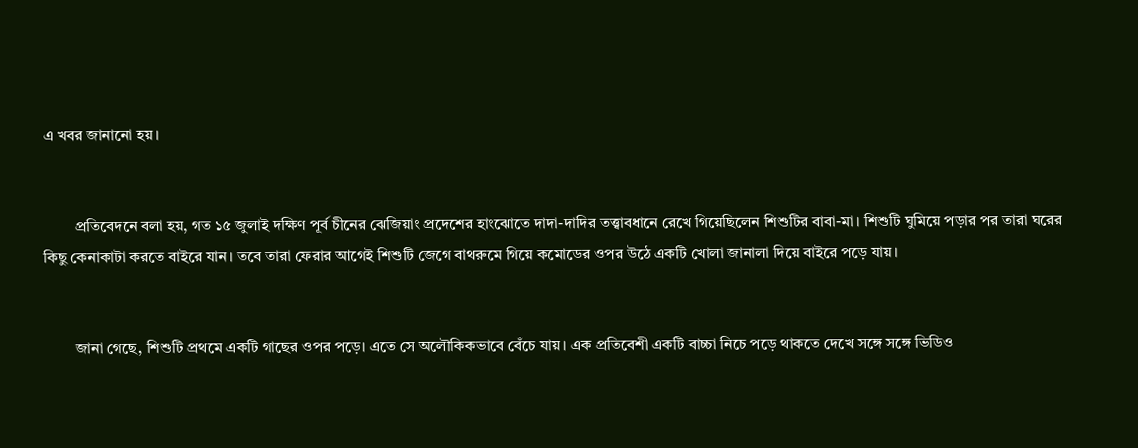এ খবর জানানো হয়।


        প্রতিবেদনে বলা হয়, গত ১৫ জুলাই দক্ষিণ পূর্ব চীনের ঝেজিয়াং প্রদেশের হাংঝোতে দাদা-দাদির তত্ত্বাবধানে রেখে গিয়েছিলেন শিশুটির বাবা-মা। শিশুটি ঘুমিয়ে পড়ার পর তারা ঘরের কিছু কেনাকাটা করতে বাইরে যান। তবে তারা ফেরার আগেই শিশুটি জেগে বাথরুমে গিয়ে কমোডের ওপর উঠে একটি খোলা জানালা দিয়ে বাইরে পড়ে যায়।


        জানা গেছে, শিশুটি প্রথমে একটি গাছের ওপর পড়ে। এতে সে অলৌকিকভাবে বেঁচে যায়। এক প্রতিবেশী একটি বাচ্চা নিচে পড়ে থাকতে দেখে সঙ্গে সঙ্গে ভিডিও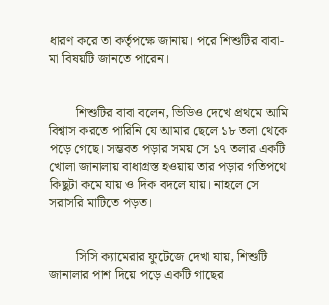ধারণ করে তা কর্তৃপক্ষে জানায়। পরে শিশুটির বাবা-মা বিষয়টি জানতে পারেন।


        শিশুটির বাবা বলেন, ভিডিও দেখে প্রথমে আমি বিশ্বাস করতে পারিনি যে আমার ছেলে ১৮ তলা থেকে পড়ে গেছে। সম্ভবত পড়ার সময় সে ১৭ তলার একটি খোলা জানালায় বাধাগ্রস্ত হওয়ায় তার পড়ার গতিপথে কিছুটা কমে যায় ও দিক বদলে যায়। নাহলে সে সরাসরি মাটিতে পড়ত।


        সিসি ক্যামেরার ফুটেজে দেখা যায়, শিশুটি জানালার পাশ দিয়ে পড়ে একটি গাছের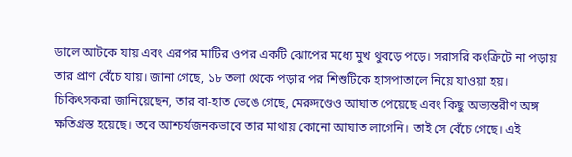ডালে আটকে যায় এবং এরপর মাটির ওপর একটি ঝোপের মধ্যে মুখ থুবড়ে পড়ে। সরাসরি কংক্রিটে না পড়ায় তার প্রাণ বেঁচে যায়। জানা গেছে, ১৮ তলা থেকে পড়ার পর শিশুটিকে হাসপাতালে নিয়ে যাওয়া হয়। চিকিৎসকরা জানিয়েছেন, তার বা-হাত ভেঙে গেছে, মেরুদণ্ডেও আঘাত পেয়েছে এবং কিছু অভ্যন্তরীণ অঙ্গ ক্ষতিগ্রস্ত হয়েছে। তবে আশ্চর্যজনকভাবে তার মাথায় কোনো আঘাত লাগেনি। তাই সে বেঁচে গেছে। এই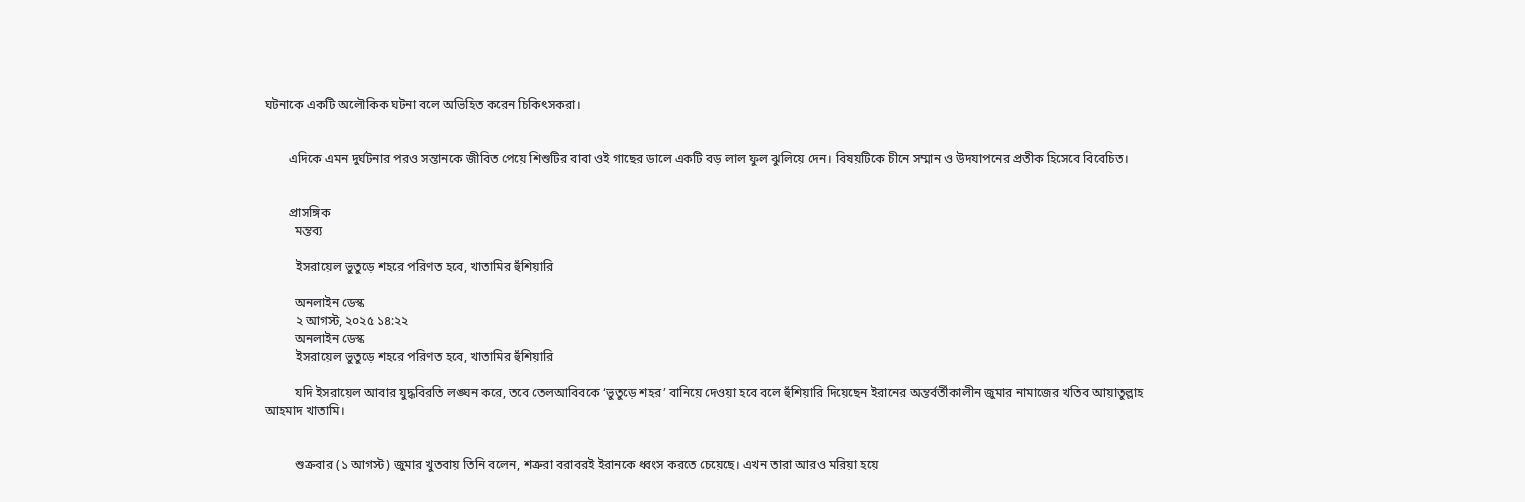ঘটনাকে একটি অলৌকিক ঘটনা বলে অভিহিত করেন চিকিৎসকরা।


        এদিকে এমন দুর্ঘটনার পরও সন্তানকে জীবিত পেয়ে শিশুটির বাবা ওই গাছের ডালে একটি বড় লাল ফুল ঝুলিয়ে দেন। বিষয়টিকে চীনে সম্মান ও উদযাপনের প্রতীক হিসেবে বিবেচিত।


        প্রাসঙ্গিক
          মন্তব্য

          ইসরায়েল ভুতুড়ে শহরে পরিণত হবে, খাতামির হুঁশিয়ারি

          অনলাইন ডেস্ক
          ২ আগস্ট, ২০২৫ ১৪:২২
          অনলাইন ডেস্ক
          ইসরায়েল ভুতুড়ে শহরে পরিণত হবে, খাতামির হুঁশিয়ারি

          যদি ইসরায়েল আবার যুদ্ধবিরতি লঙ্ঘন করে, তবে তেলআবিবকে ‘ভুতুড়ে শহর’ বানিয়ে দেওয়া হবে বলে হুঁশিয়ারি দিয়েছেন ইরানের অন্তর্বর্তীকালীন জুমার নামাজের খতিব আয়াতুল্লাহ আহমাদ খাতামি।


          শুক্রবার (১ আগস্ট) জুমার খুতবায় তিনি বলেন, শত্রুরা বরাবরই ইরানকে ধ্বংস করতে চেয়েছে। এখন তারা আরও মরিয়া হয়ে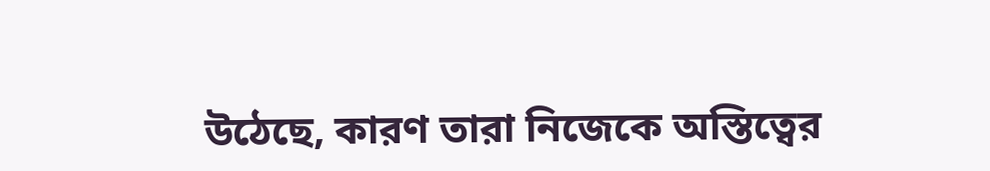উঠেছে, কারণ তারা নিজেকে অস্তিত্বের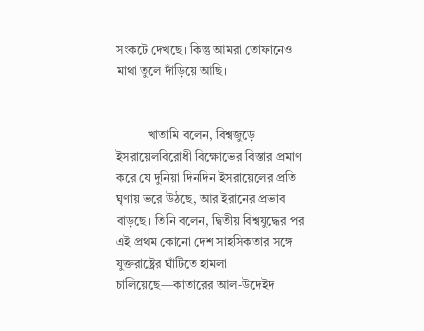সংকটে দেখছে। কিন্তু আমরা তোফানেও মাথা তুলে দাঁড়িয়ে আছি।


          খাতামি বলেন, বিশ্বজুড়ে ইসরায়েলবিরোধী বিক্ষোভের বিস্তার প্রমাণ করে যে দুনিয়া দিনদিন ইসরায়েলের প্রতি ঘৃণায় ভরে উঠছে, আর ইরানের প্রভাব বাড়ছে। তিনি বলেন, দ্বিতীয় বিশ্বযুদ্ধের পর এই প্রথম কোনো দেশ সাহসিকতার সঙ্গে যুক্তরাষ্ট্রের ঘাঁটিতে হামলা চালিয়েছে—কাতারের আল-উদেইদ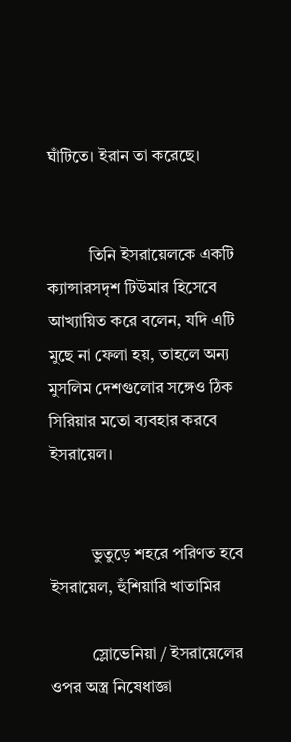ঘাঁটিতে। ইরান তা করেছে।


          তিনি ইসরায়েলকে একটি ক্যান্সারসদৃশ টিউমার হিসেবে আখ্যায়িত করে বলেন, যদি এটি মুছে না ফেলা হয়, তাহলে অন্য মুসলিম দেশগুলোর সঙ্গেও ঠিক সিরিয়ার মতো ব্যবহার করবে ইসরায়েল।


          ভুতুড়ে শহরে পরিণত হবে ইসরায়েল, হুঁশিয়ারি খাতামির

          স্লোভেনিয়া / ইসরায়েলের ওপর অস্ত্র নিষেধাজ্ঞা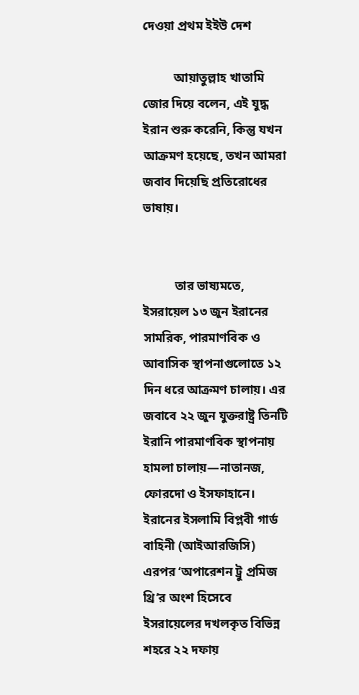দেওয়া প্রথম ইইউ দেশ

          আয়াতুল্লাহ খাতামি জোর দিয়ে বলেন, এই যুদ্ধ ইরান শুরু করেনি, কিন্তু যখন আক্রমণ হয়েছে, তখন আমরা জবাব দিয়েছি প্রতিরোধের ভাষায়।


          তার ভাষ্যমতে, ইসরায়েল ১৩ জুন ইরানের সামরিক, পারমাণবিক ও আবাসিক স্থাপনাগুলোতে ১২ দিন ধরে আক্রমণ চালায়। এর জবাবে ২২ জুন যুক্তরাষ্ট্র তিনটি ইরানি পারমাণবিক স্থাপনায় হামলা চালায়—নাতানজ, ফোরদো ও ইসফাহানে। ইরানের ইসলামি বিপ্লবী গার্ড বাহিনী (আইআরজিসি) এরপর ‘অপারেশন ট্রু প্রমিজ থ্রি’র অংশ হিসেবে ইসরায়েলের দখলকৃত বিভিন্ন শহরে ২২ দফায়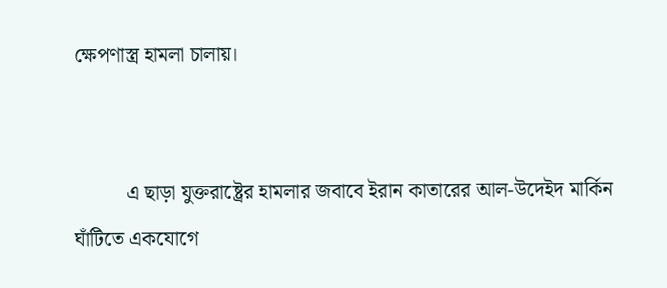ক্ষেপণাস্ত্র হামলা চালায়।


          এ ছাড়া যুক্তরাষ্ট্রের হামলার জবাবে ইরান কাতারের আল-উদেইদ মার্কিন ঘাঁটিতে একযোগে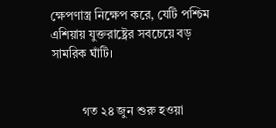ক্ষেপণাস্ত্র নিক্ষেপ করে, যেটি পশ্চিম এশিয়ায় যুক্তরাষ্ট্রের সবচেয়ে বড় সামরিক ঘাঁটি।


          গত ২৪ জুন শুরু হওয়া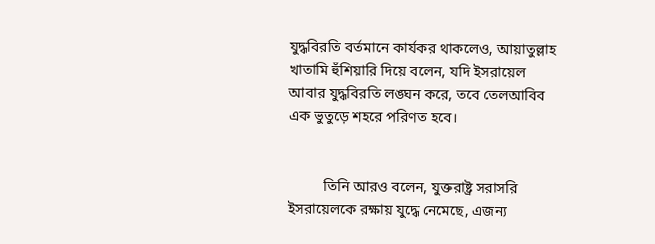যুদ্ধবিরতি বর্তমানে কার্যকর থাকলেও, আয়াতুল্লাহ খাতামি হুঁশিয়ারি দিয়ে বলেন, যদি ইসরায়েল আবার যুদ্ধবিরতি লঙ্ঘন করে, তবে তেলআবিব এক ভুতুড়ে শহরে পরিণত হবে।


          তিনি আরও বলেন, যুক্তরাষ্ট্র সরাসরি ইসরায়েলকে রক্ষায় যুদ্ধে নেমেছে, এজন্য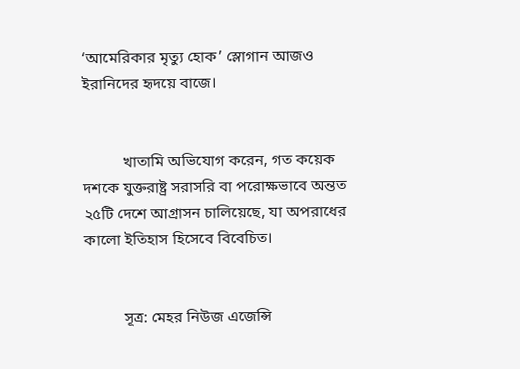‘আমেরিকার মৃত্যু হোক’ স্লোগান আজও ইরানিদের হৃদয়ে বাজে।


          খাতামি অভিযোগ করেন, গত কয়েক দশকে যুক্তরাষ্ট্র সরাসরি বা পরোক্ষভাবে অন্তত ২৫টি দেশে আগ্রাসন চালিয়েছে, যা অপরাধের কালো ইতিহাস হিসেবে বিবেচিত।


          সূত্র: মেহর নিউজ এজেন্সি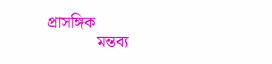প্রাসঙ্গিক
            মন্তব্য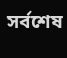সর্বশেষ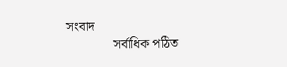সংবাদ
              সর্বাধিক পঠিত